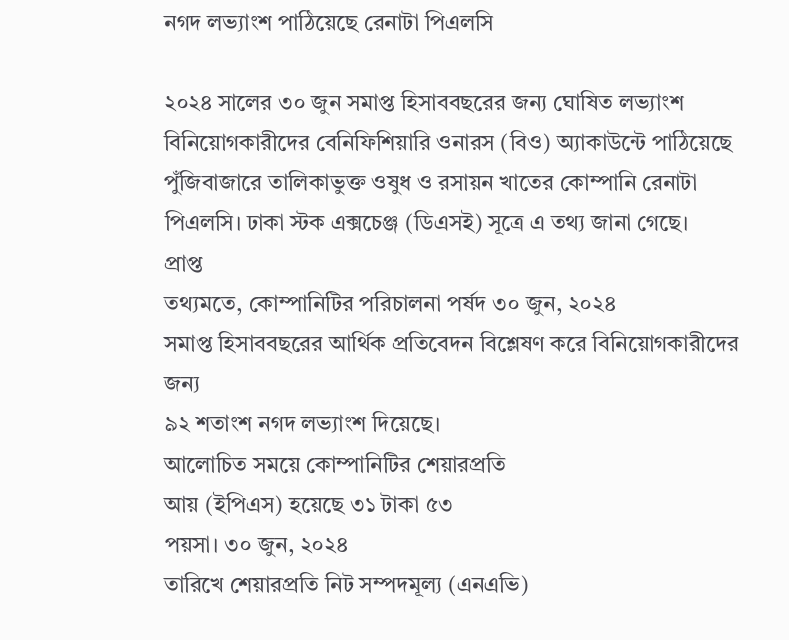নগদ লভ্যাংশ পাঠিয়েছে রেনাটা পিএলসি

২০২৪ সালের ৩০ জুন সমাপ্ত হিসাববছরের জন্য ঘোষিত লভ্যাংশ বিনিয়োগকারীদের বেনিফিশিয়ারি ওনারস (বিও) অ্যাকাউন্টে পাঠিয়েছে পুঁজিবাজারে তালিকাভুক্ত ওষুধ ও রসায়ন খাতের কোম্পানি রেনাটা পিএলসি। ঢাকা স্টক এক্সচেঞ্জ (ডিএসই) সূত্রে এ তথ্য জানা গেছে।
প্রাপ্ত
তথ্যমতে, কোম্পানিটির পরিচালনা পর্ষদ ৩০ জুন, ২০২৪
সমাপ্ত হিসাববছরের আর্থিক প্রতিবেদন বিশ্লেষণ করে বিনিয়োগকারীদের জন্য
৯২ শতাংশ নগদ লভ্যাংশ দিয়েছে।
আলোচিত সময়ে কোম্পানিটির শেয়ারপ্রতি
আয় (ইপিএস) হয়েছে ৩১ টাকা ৫৩
পয়সা। ৩০ জুন, ২০২৪
তারিখে শেয়ারপ্রতি নিট সম্পদমূল্য (এনএভি)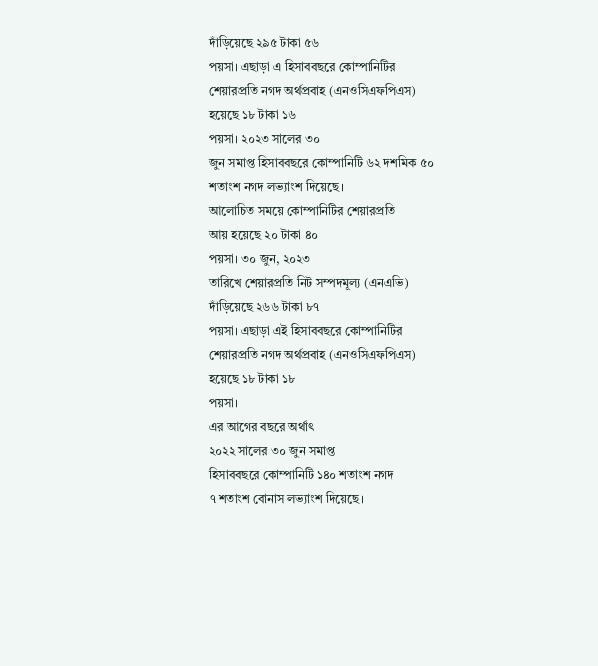দাঁড়িয়েছে ২৯৫ টাকা ৫৬
পয়সা। এছাড়া এ হিসাববছরে কোম্পানিটির
শেয়ারপ্রতি নগদ অর্থপ্রবাহ (এনওসিএফপিএস)
হয়েছে ১৮ টাকা ১৬
পয়সা। ২০২৩ সালের ৩০
জুন সমাপ্ত হিসাববছরে কোম্পানিটি ৬২ দশমিক ৫০
শতাংশ নগদ লভ্যাংশ দিয়েছে।
আলোচিত সময়ে কোম্পানিটির শেয়ারপ্রতি
আয় হয়েছে ২০ টাকা ৪০
পয়সা। ৩০ জুন, ২০২৩
তারিখে শেয়ারপ্রতি নিট সম্পদমূল্য (এনএভি)
দাঁড়িয়েছে ২৬৬ টাকা ৮৭
পয়সা। এছাড়া এই হিসাববছরে কোম্পানিটির
শেয়ারপ্রতি নগদ অর্থপ্রবাহ (এনওসিএফপিএস)
হয়েছে ১৮ টাকা ১৮
পয়সা।
এর আগের বছরে অর্থাৎ
২০২২ সালের ৩০ জুন সমাপ্ত
হিসাববছরে কোম্পানিটি ১৪০ শতাংশ নগদ
৭ শতাংশ বোনাস লভ্যাংশ দিয়েছে।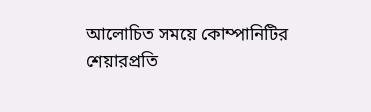আলোচিত সময়ে কোম্পানিটির শেয়ারপ্রতি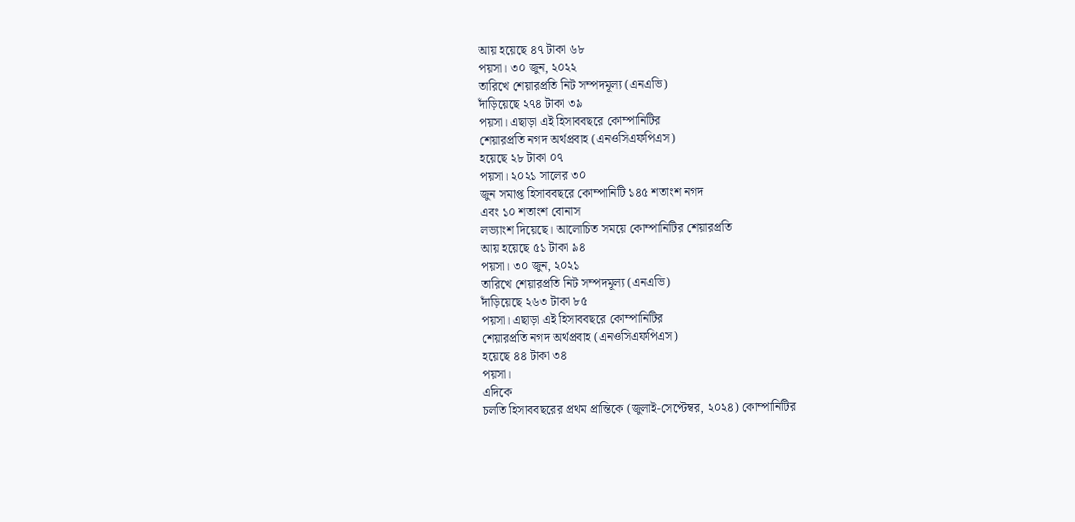আয় হয়েছে ৪৭ টাকা ৬৮
পয়সা। ৩০ জুন, ২০২২
তারিখে শেয়ারপ্রতি নিট সম্পদমূল্য (এনএভি)
দাঁড়িয়েছে ২৭৪ টাকা ৩৯
পয়সা। এছাড়া এই হিসাববছরে কোম্পানিটির
শেয়ারপ্রতি নগদ অর্থপ্রবাহ (এনওসিএফপিএস)
হয়েছে ২৮ টাকা ০৭
পয়সা। ২০২১ সালের ৩০
জুন সমাপ্ত হিসাববছরে কোম্পানিটি ১৪৫ শতাংশ নগদ
এবং ১০ শতাংশ বোনাস
লভ্যাংশ দিয়েছে। আলোচিত সময়ে কোম্পানিটির শেয়ারপ্রতি
আয় হয়েছে ৫১ টাকা ৯৪
পয়সা। ৩০ জুন, ২০২১
তারিখে শেয়ারপ্রতি নিট সম্পদমূল্য (এনএভি)
দাঁড়িয়েছে ২৬৩ টাকা ৮৫
পয়সা। এছাড়া এই হিসাববছরে কোম্পানিটির
শেয়ারপ্রতি নগদ অর্থপ্রবাহ (এনওসিএফপিএস)
হয়েছে ৪৪ টাকা ৩৪
পয়সা।
এদিকে
চলতি হিসাববছরের প্রথম প্রান্তিকে (জুলাই-সেপ্টেম্বর, ২০২৪) কোম্পানিটির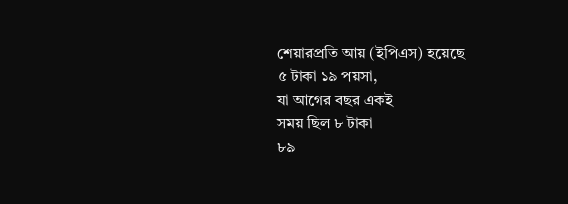শেয়ারপ্রতি আয় (ইপিএস) হয়েছে
৫ টাকা ১৯ পয়সা,
যা আগের বছর একই
সময় ছিল ৮ টাকা
৮৯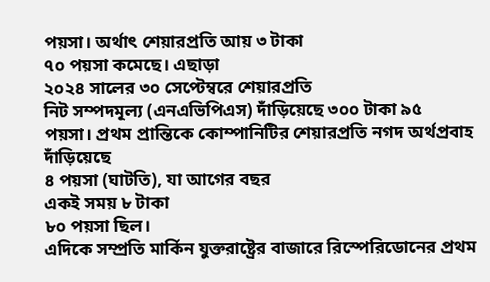পয়সা। অর্থাৎ শেয়ারপ্রতি আয় ৩ টাকা
৭০ পয়সা কমেছে। এছাড়া
২০২৪ সালের ৩০ সেপ্টেম্বরে শেয়ারপ্রতি
নিট সম্পদমূল্য (এনএভিপিএস) দাঁড়িয়েছে ৩০০ টাকা ৯৫
পয়সা। প্রথম প্রান্তিকে কোম্পানিটির শেয়ারপ্রতি নগদ অর্থপ্রবাহ দাঁড়িয়েছে
৪ পয়সা (ঘাটতি), যা আগের বছর
একই সময় ৮ টাকা
৮০ পয়সা ছিল।
এদিকে সম্প্রতি মার্কিন যুক্তরাষ্ট্রের বাজারে রিস্পেরিডোনের প্রথম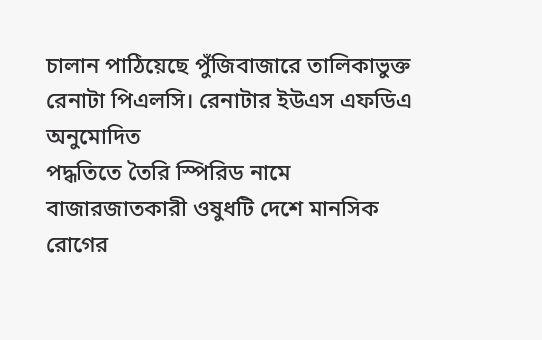চালান পাঠিয়েছে পুঁজিবাজারে তালিকাভুক্ত রেনাটা পিএলসি। রেনাটার ইউএস এফডিএ অনুমোদিত
পদ্ধতিতে তৈরি স্পিরিড নামে
বাজারজাতকারী ওষুধটি দেশে মানসিক রোগের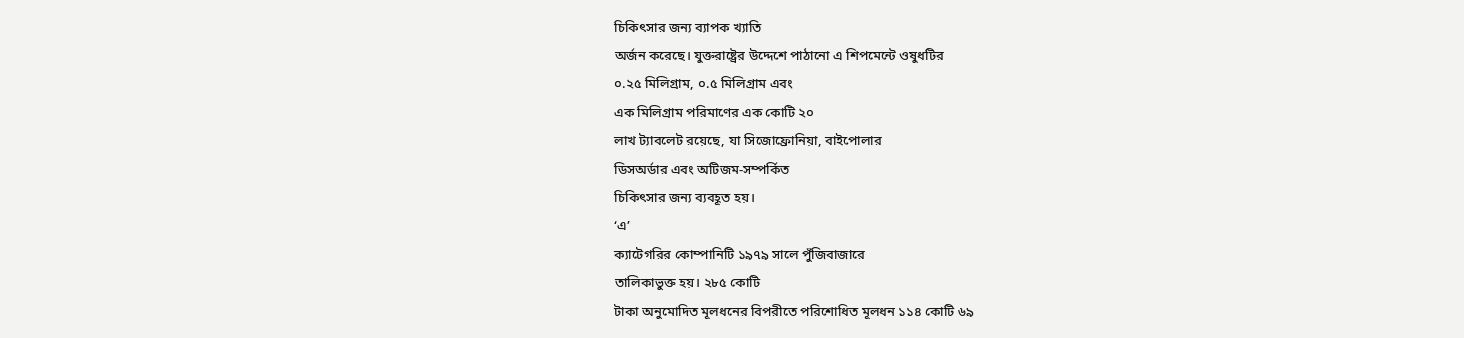চিকিৎসার জন্য ব্যাপক খ্যাতি
অর্জন করেছে। যুক্তরাষ্ট্রের উদ্দেশে পাঠানো এ শিপমেন্টে ওষুধটির
০.২৫ মিলিগ্রাম, ০.৫ মিলিগ্রাম এবং
এক মিলিগ্রাম পরিমাণের এক কোটি ২০
লাখ ট্যাবলেট রয়েছে, যা সিজোফ্রোনিয়া, বাইপোলার
ডিসঅর্ডার এবং অটিজম-সম্পর্কিত
চিকিৎসার জন্য ব্যবহূত হয়।
‘এ’
ক্যাটেগরির কোম্পানিটি ১৯৭৯ সালে পুঁজিবাজারে
তালিকাভুক্ত হয়। ২৮৫ কোটি
টাকা অনুমোদিত মূলধনের বিপরীতে পরিশোধিত মূলধন ১১৪ কোটি ৬৯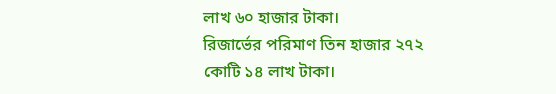লাখ ৬০ হাজার টাকা।
রিজার্ভের পরিমাণ তিন হাজার ২৭২
কোটি ১৪ লাখ টাকা।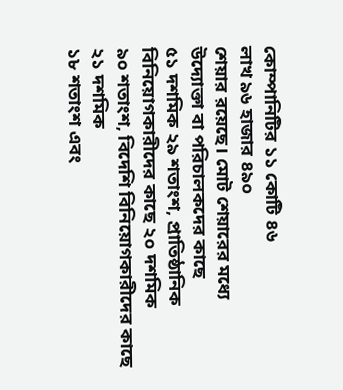কোম্পানিটির ১১ কোটি ৪৬
লাখ ৯৬ হাজার ৪৯০
শেয়ার রয়েছে। মোট শেয়ারের মধ্যে
উদ্যোক্তা বা পরিচালকদের কাছে
৫১ দশমিক ২৯ শতাংশ, প্রাতিষ্ঠানিক
বিনিয়োগকারীদের কাছে ২০ দশমিক
৯০ শতাংশ, বিদেশি বিনিয়োগকারীদের কাছে ২১ দশমিক
১৮ শতাংশ এবং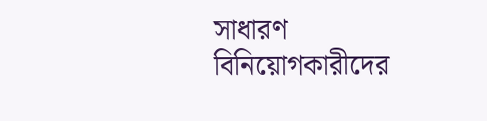সাধারণ বিনিয়োগকারীদের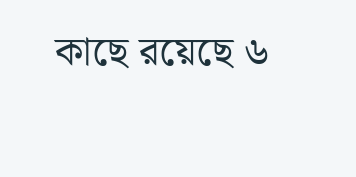কাছে রয়েছে ৬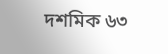দশমিক ৬৩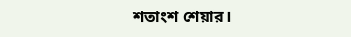শতাংশ শেয়ার।